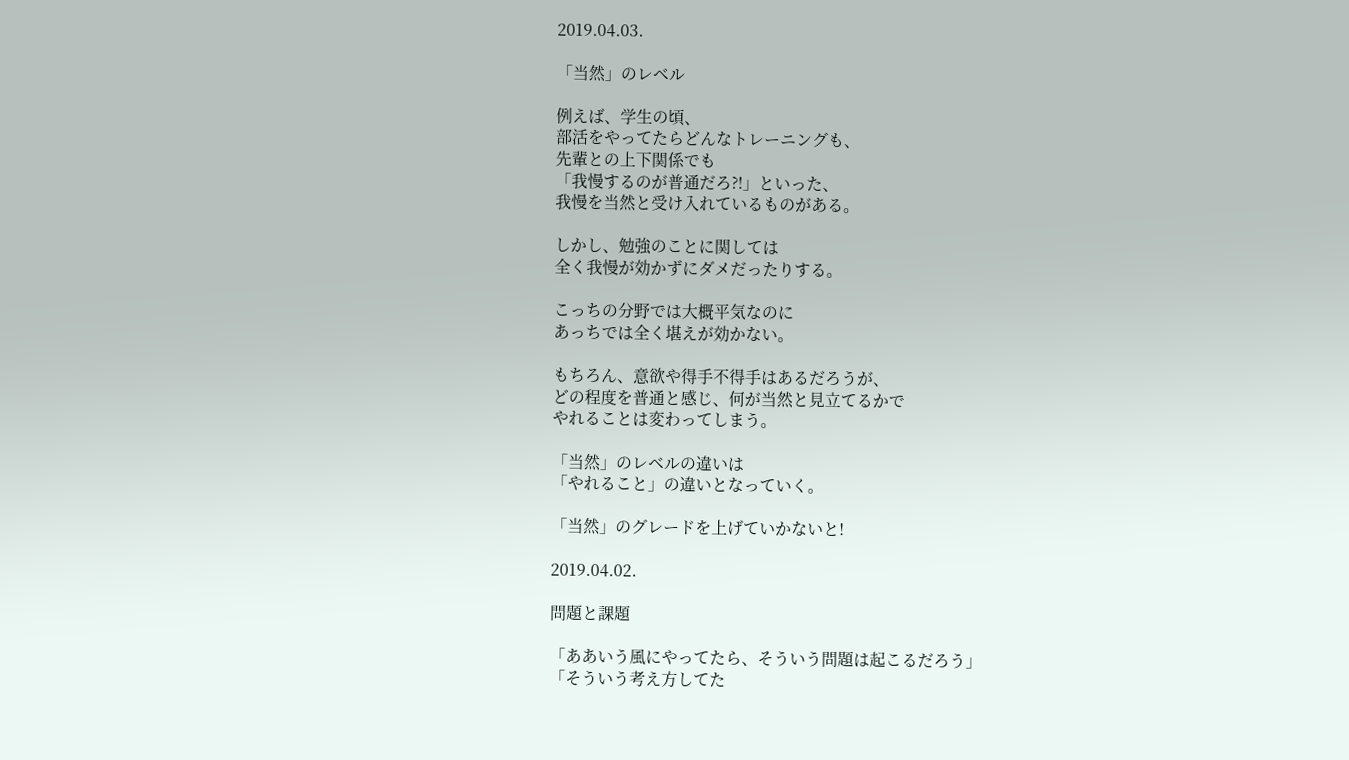2019.04.03.

「当然」のレベル

例えば、学生の頃、
部活をやってたらどんなトレーニングも、
先輩との上下関係でも
「我慢するのが普通だろ⁈」といった、
我慢を当然と受け入れているものがある。

しかし、勉強のことに関しては
全く我慢が効かずにダメだったりする。

こっちの分野では大概平気なのに
あっちでは全く堪えが効かない。

もちろん、意欲や得手不得手はあるだろうが、
どの程度を普通と感じ、何が当然と見立てるかで
やれることは変わってしまう。

「当然」のレベルの違いは
「やれること」の違いとなっていく。

「当然」のグレードを上げていかないと!

2019.04.02.

問題と課題

「ああいう風にやってたら、そういう問題は起こるだろう」
「そういう考え方してた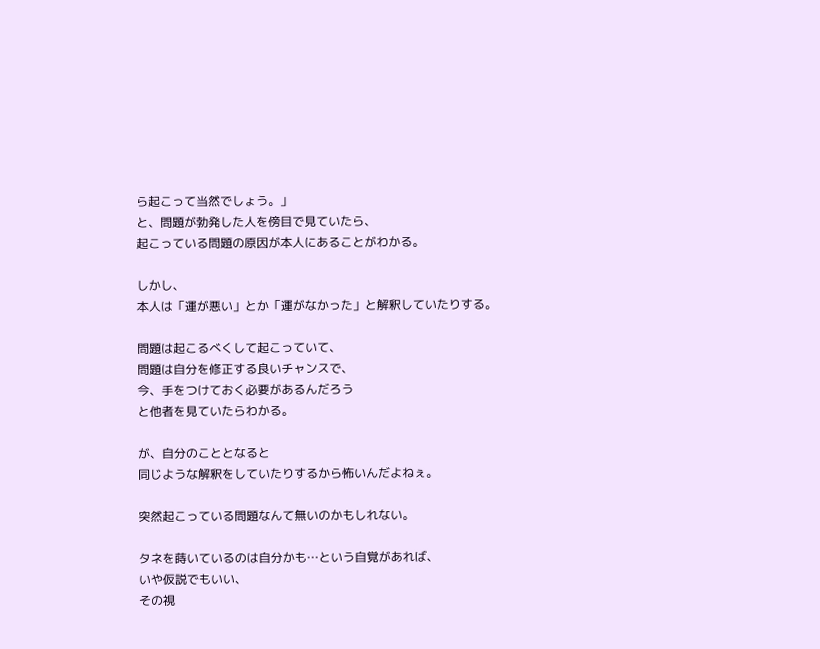ら起こって当然でしょう。」
と、問題が勃発した人を傍目で見ていたら、
起こっている問題の原因が本人にあることがわかる。

しかし、
本人は「運が悪い」とか「運がなかった」と解釈していたりする。

問題は起こるべくして起こっていて、
問題は自分を修正する良いチャンスで、
今、手をつけておく必要があるんだろう
と他者を見ていたらわかる。

が、自分のこととなると
同じような解釈をしていたりするから怖いんだよねぇ。

突然起こっている問題なんて無いのかもしれない。

タネを蒔いているのは自分かも…という自覚があれば、
いや仮説でもいい、
その視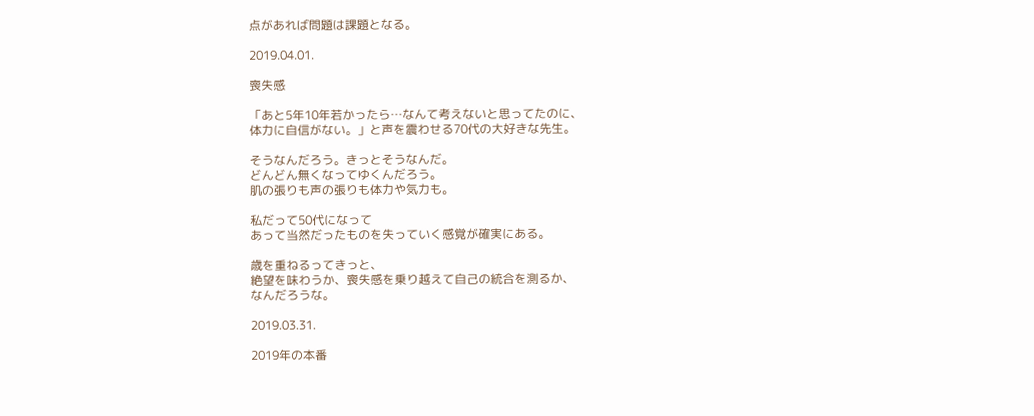点があれば問題は課題となる。

2019.04.01.

喪失感

「あと5年10年若かったら…なんて考えないと思ってたのに、
体力に自信がない。」と声を震わせる70代の大好きな先生。

そうなんだろう。きっとそうなんだ。
どんどん無くなってゆくんだろう。
肌の張りも声の張りも体力や気力も。

私だって50代になって
あって当然だったものを失っていく感覚が確実にある。

歳を重ねるってきっと、
絶望を味わうか、喪失感を乗り越えて自己の統合を測るか、
なんだろうな。

2019.03.31.

2019年の本番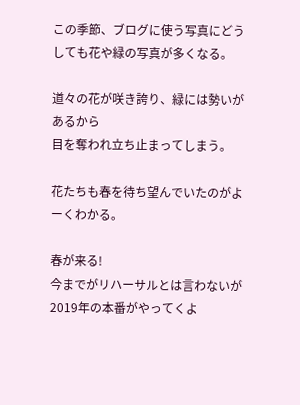この季節、ブログに使う写真にどうしても花や緑の写真が多くなる。

道々の花が咲き誇り、緑には勢いがあるから
目を奪われ立ち止まってしまう。

花たちも春を待ち望んでいたのがよーくわかる。

春が来る!
今までがリハーサルとは言わないが
2019年の本番がやってくよ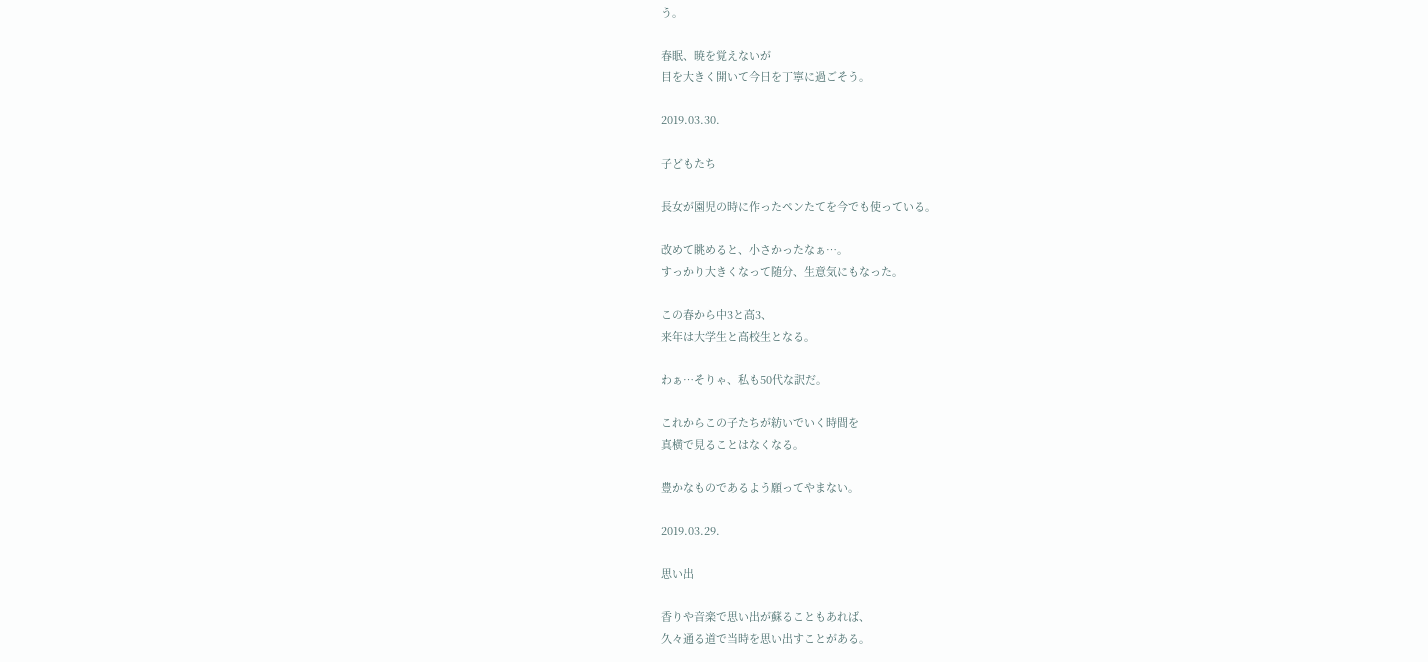う。

春眠、暁を覚えないが
目を大きく開いて今日を丁寧に過ごそう。

2019.03.30.

子どもたち

長女が園児の時に作ったペンたてを今でも使っている。

改めて眺めると、小さかったなぁ…。
すっかり大きくなって随分、生意気にもなった。

この春から中3と高3、
来年は大学生と高校生となる。

わぁ…そりゃ、私も50代な訳だ。

これからこの子たちが紡いでいく時間を
真横で見ることはなくなる。

豊かなものであるよう願ってやまない。

2019.03.29.

思い出

香りや音楽で思い出が蘇ることもあれば、
久々通る道で当時を思い出すことがある。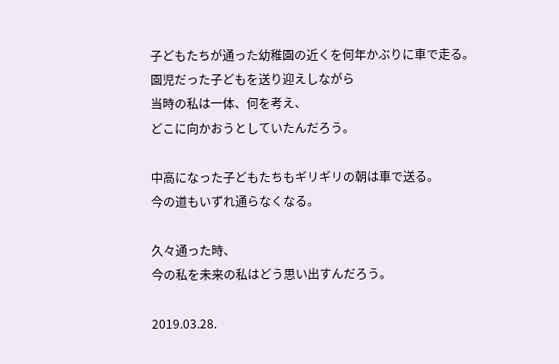子どもたちが通った幼稚園の近くを何年かぶりに車で走る。
園児だった子どもを送り迎えしながら
当時の私は一体、何を考え、
どこに向かおうとしていたんだろう。

中高になった子どもたちもギリギリの朝は車で送る。
今の道もいずれ通らなくなる。

久々通った時、
今の私を未来の私はどう思い出すんだろう。

2019.03.28.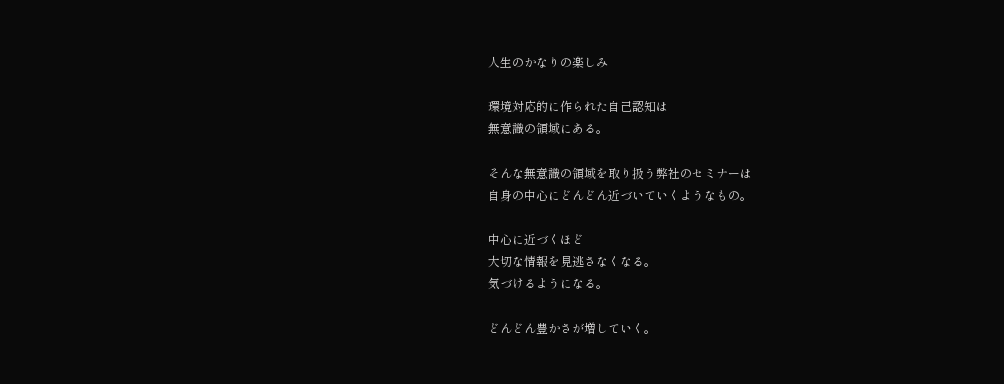人生のかなりの楽しみ

環境対応的に作られた自己認知は
無意識の領域にある。

そんな無意識の領域を取り扱う弊社のセミナーは
自身の中心にどんどん近づいていくようなもの。

中心に近づくほど
大切な情報を見逃さなくなる。
気づけるようになる。

どんどん豊かさが増していく。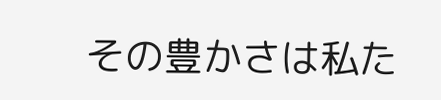その豊かさは私た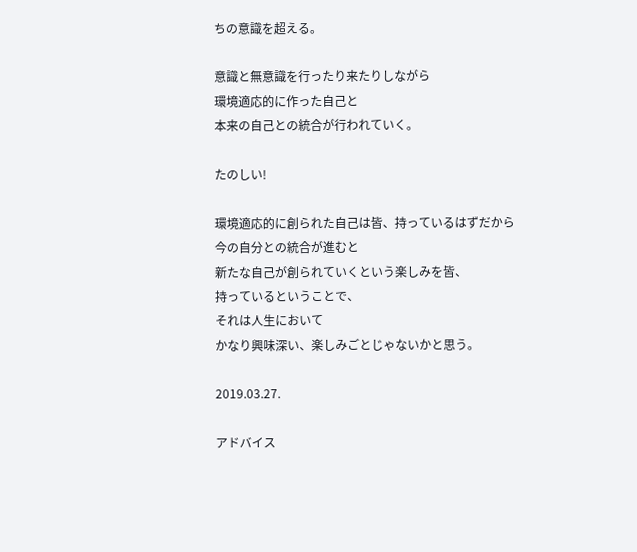ちの意識を超える。

意識と無意識を行ったり来たりしながら
環境適応的に作った自己と
本来の自己との統合が行われていく。

たのしい!

環境適応的に創られた自己は皆、持っているはずだから
今の自分との統合が進むと
新たな自己が創られていくという楽しみを皆、
持っているということで、
それは人生において
かなり興味深い、楽しみごとじゃないかと思う。

2019.03.27.

アドバイス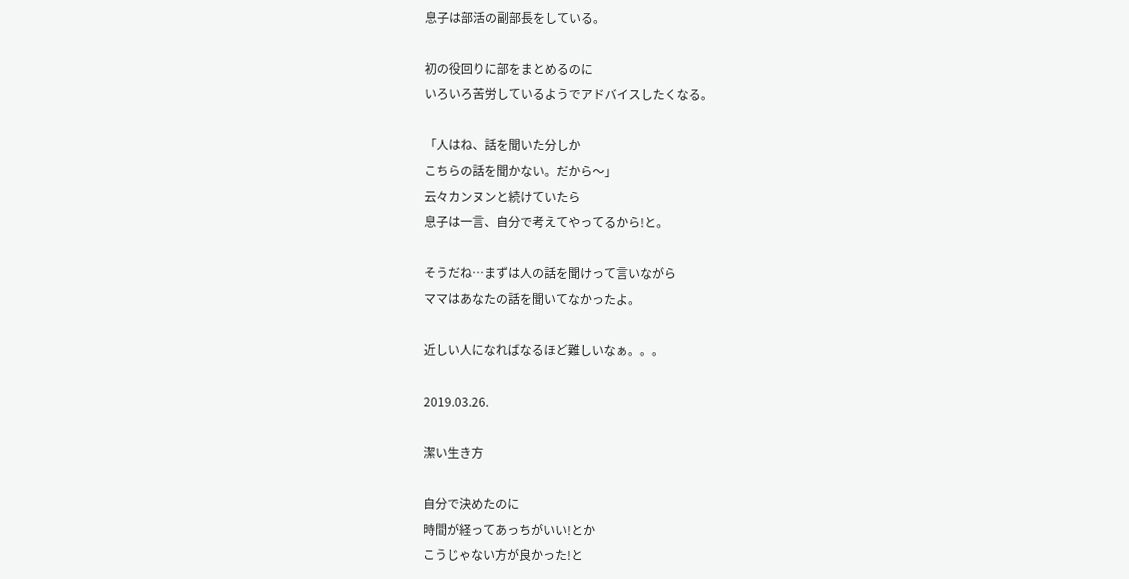息子は部活の副部長をしている。

初の役回りに部をまとめるのに
いろいろ苦労しているようでアドバイスしたくなる。

「人はね、話を聞いた分しか
こちらの話を聞かない。だから〜」
云々カンヌンと続けていたら
息子は一言、自分で考えてやってるから!と。

そうだね…まずは人の話を聞けって言いながら
ママはあなたの話を聞いてなかったよ。

近しい人になればなるほど難しいなぁ。。。

2019.03.26.

潔い生き方

自分で決めたのに
時間が経ってあっちがいい!とか
こうじゃない方が良かった!と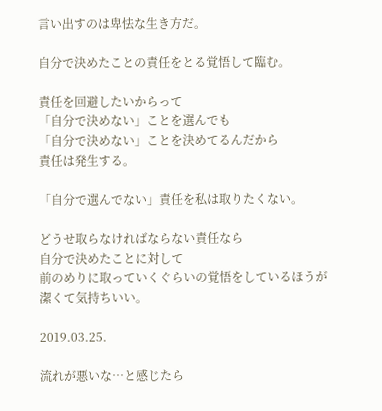言い出すのは卑怯な生き方だ。

自分で決めたことの責任をとる覚悟して臨む。

責任を回避したいからって
「自分で決めない」ことを選んでも
「自分で決めない」ことを決めてるんだから
責任は発生する。

「自分で選んでない」責任を私は取りたくない。

どうせ取らなければならない責任なら
自分で決めたことに対して
前のめりに取っていくぐらいの覚悟をしているほうが
潔くて気持ちいい。

2019.03.25.

流れが悪いな…と感じたら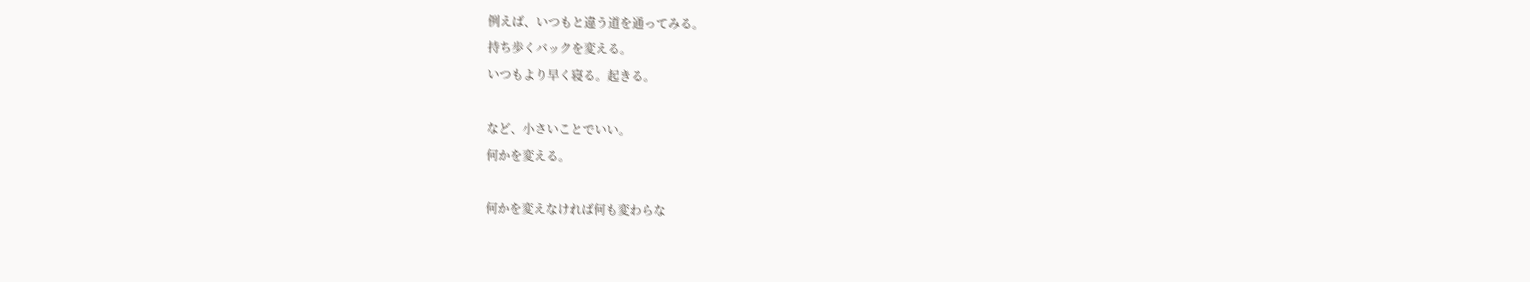例えば、いつもと違う道を通ってみる。
持ち歩くバックを変える。
いつもより早く寝る。起きる。

など、小さいことでいい。
何かを変える。

何かを変えなければ何も変わらな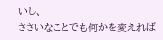いし、
ささいなことでも何かを変えれば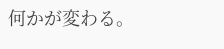何かが変わる。